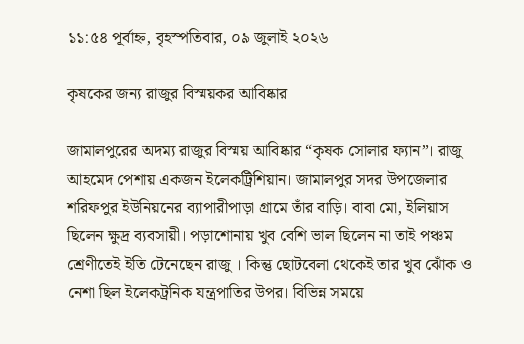১১:৫৪ পূর্বাহ্ন, বৃহস্পতিবার, ০৯ জুলাই ২০২৬

কৃষকের জন্য রাজুর বিস্ময়কর আবিষ্কার

জামালপুরের অদম্য রাজুর বিস্ময় আবিষ্কার “কৃষক সোলার ফ্যান”। রাজু আহমেদ পেশায় একজন ইলেকট্রিশিয়ান। জামালপুর সদর উপজেলার শরিফপুর ইউনিয়নের ব্যাপারীপাড়া গ্রামে তাঁর বাড়ি। বাবা মো, ইলিয়াস ছিলেন ক্ষুদ্র ব্যবসায়ী। পড়াশোনায় খুব বেশি ভাল ছিলেন না তাই পঞ্চম শ্রেণীতেই ইতি টেনেছেন রাজু । কিন্তু ছোটবেলা থেকেই তার খুব ঝোঁক ও নেশা ছিল ইলেকট্রনিক যন্ত্রপাতির উপর। বিভিন্ন সময়ে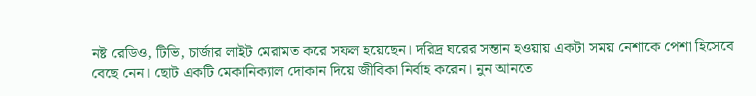নষ্ট রেডিও, টিভি, চার্জার লাইট মেরামত করে সফল হয়েছেন। দরিদ্র ঘরের সন্তান হওয়ায় একটা সময় নেশাকে পেশা হিসেবে বেছে নেন। ছোট একটি মেকানিক্যাল দোকান দিয়ে জীবিকা নির্বাহ করেন। নুন আনতে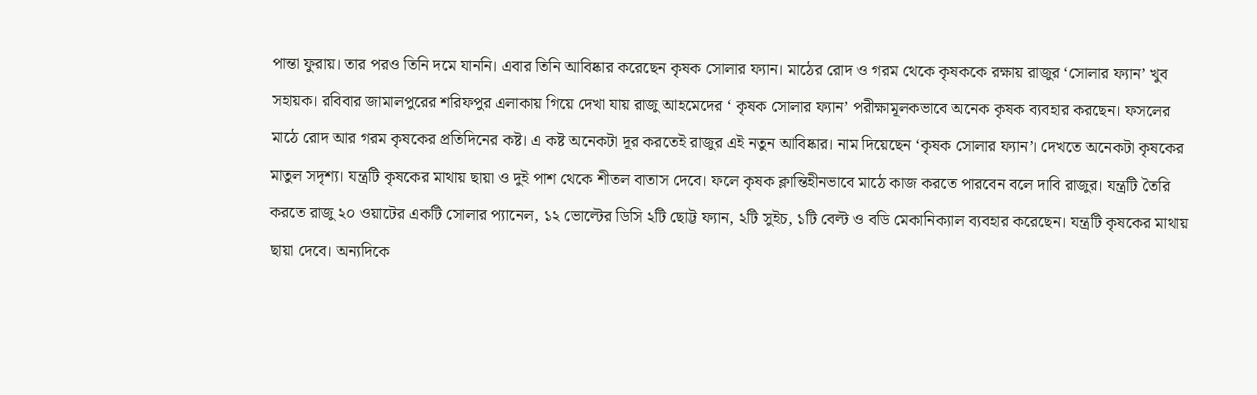পান্তা ফুরায়। তার পরও তিনি দমে যাননি। এবার তিনি আবিষ্কার করেছেন কৃষক সোলার ফ্যান। মাঠের রোদ ও গরম থেকে কৃষককে রক্ষায় রাজুর ‘সোলার ফ্যান’ খুব সহায়ক। রবিবার জামালপুরের শরিফপুর এলাকায় গিয়ে দেখা যায় রাজু আহমেদের ‘ কৃষক সোলার ফ্যান’ পরীক্ষামূলকভাবে অনেক কৃষক ব্যবহার করছেন। ফসলের মাঠে রোদ আর গরম কৃষকের প্রতিদিনের কষ্ট। এ কষ্ট অনেকটা দূর করতেই রাজুর এই নতুন আবিষ্কার। নাম দিয়েছেন ‘কৃষক সোলার ফ্যান’। দেখতে অনেকটা কৃষকের মাতুল সদৃশ্য। যন্ত্রটি কৃষকের মাথায় ছায়া ও দুই পাশ থেকে শীতল বাতাস দেবে। ফলে কৃষক ক্লান্তিহীনভাবে মাঠে কাজ করতে পারবেন বলে দাবি রাজুর। যন্ত্রটি তৈরি করতে রাজু ২০ ওয়াটের একটি সোলার প্যানেল, ১২ ভোল্টের ডিসি ২টি ছোট্ট ফ্যান, ২টি সুইচ, ১টি বেল্ট ও বডি মেকানিক্যাল ব্যবহার করেছেন। যন্ত্রটি কৃষকের মাথায় ছায়া দেবে। অন্যদিকে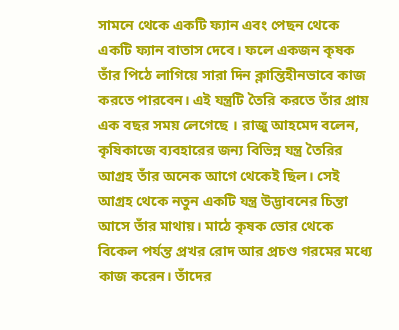সামনে থেকে একটি ফ্যান এবং পেছন থেকে একটি ফ্যান বাতাস দেবে। ফলে একজন কৃষক তাঁর পিঠে লাগিয়ে সারা দিন ক্লান্তিহীনভাবে কাজ করতে পারবেন। এই যন্ত্রটি তৈরি করতে তাঁর প্রায় এক বছর সময় লেগেছে । রাজু আহমেদ বলেন, কৃষিকাজে ব্যবহারের জন্য বিভিন্ন যন্ত্র তৈরির আগ্রহ তাঁর অনেক আগে থেকেই ছিল। সেই আগ্রহ থেকে নতুন একটি যন্ত্র উদ্ভাবনের চিন্তা আসে তাঁর মাথায়। মাঠে কৃষক ভোর থেকে বিকেল পর্যন্ত প্রখর রোদ আর প্রচণ্ড গরমের মধ্যে কাজ করেন। তাঁদের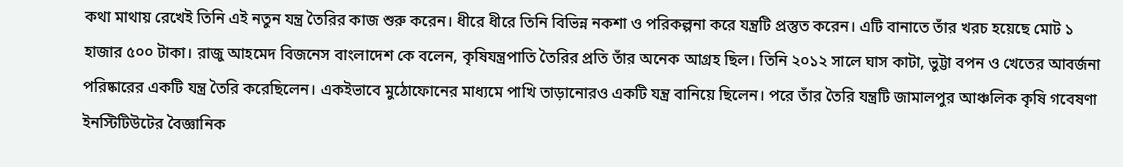কথা মাথায় রেখেই তিনি এই নতুন যন্ত্র তৈরির কাজ শুরু করেন। ধীরে ধীরে তিনি বিভিন্ন নকশা ও পরিকল্পনা করে যন্ত্রটি প্রস্তুত করেন। এটি বানাতে তাঁর খরচ হয়েছে মোট ১ হাজার ৫০০ টাকা। রাজু আহমেদ বিজনেস বাংলাদেশ কে বলেন, কৃষিযন্ত্রপাতি তৈরির প্রতি তাঁর অনেক আগ্রহ ছিল। তিনি ২০১২ সালে ঘাস কাটা, ভুট্টা বপন ও খেতের আবর্জনা পরিষ্কারের একটি যন্ত্র তৈরি করেছিলেন। একইভাবে মুঠোফোনের মাধ্যমে পাখি তাড়ানোরও একটি যন্ত্র বানিয়ে ছিলেন। পরে তাঁর তৈরি যন্ত্রটি জামালপুর আঞ্চলিক কৃষি গবেষণা ইনস্টিটিউটের বৈজ্ঞানিক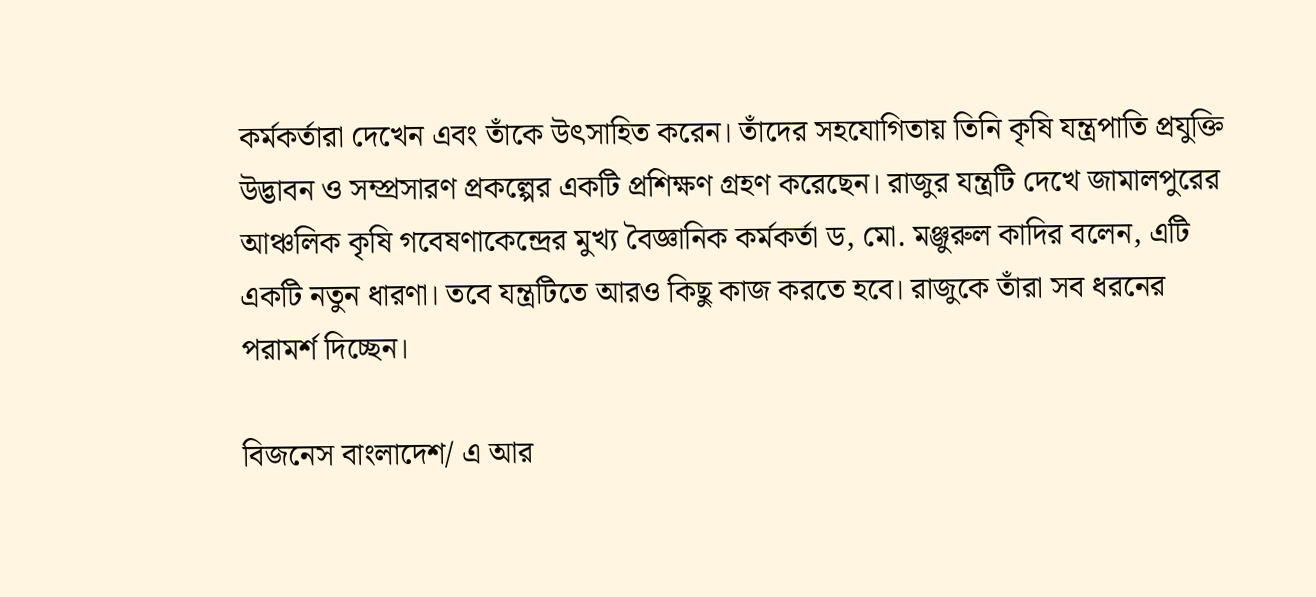কর্মকর্তারা দেখেন এবং তাঁকে উৎসাহিত করেন। তাঁদের সহযোগিতায় তিনি কৃষি যন্ত্রপাতি প্রযুক্তি উদ্ভাবন ও সম্প্রসারণ প্রকল্পের একটি প্রশিক্ষণ গ্রহণ করেছেন। রাজুর যন্ত্রটি দেখে জামালপুরের আঞ্চলিক কৃষি গবেষণাকেন্দ্রের মুখ্য বৈজ্ঞানিক কর্মকর্তা ড, মো. মঞ্জুরুল কাদির বলেন, এটি একটি নতুন ধারণা। তবে যন্ত্রটিতে আরও কিছু কাজ করতে হবে। রাজুকে তাঁরা সব ধরনের পরামর্শ দিচ্ছেন।

বিজনেস বাংলাদেশ/ এ আর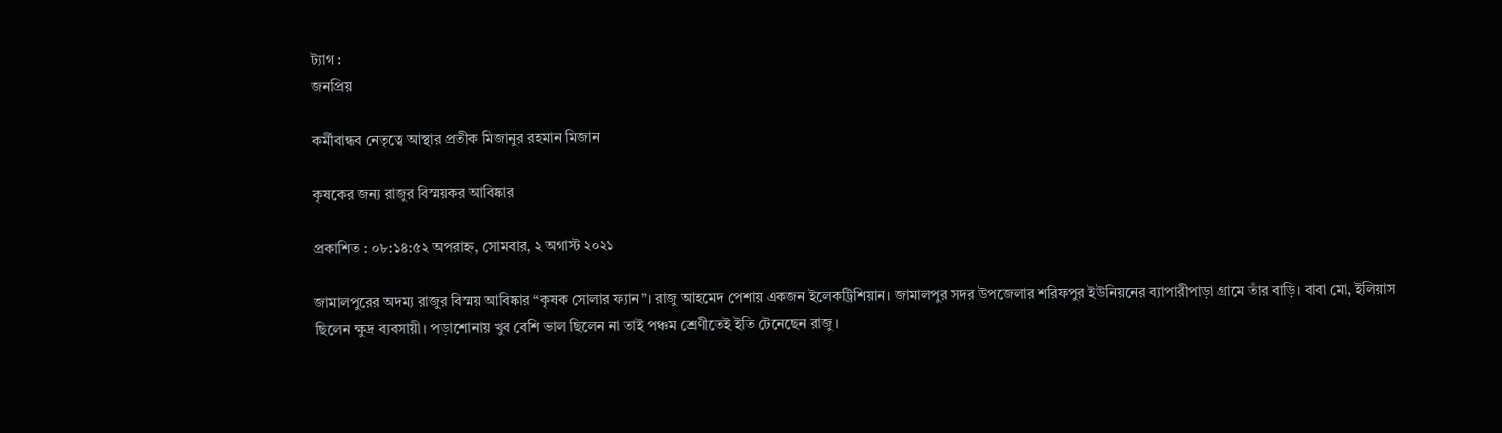ট্যাগ :
জনপ্রিয়

কর্মীবান্ধব নেতৃত্বে আস্থার প্রতীক মিজানুর রহমান মিজান

কৃষকের জন্য রাজুর বিস্ময়কর আবিষ্কার

প্রকাশিত : ০৮:১৪:৫২ অপরাহ্ন, সোমবার, ২ অগাস্ট ২০২১

জামালপুরের অদম্য রাজুর বিস্ময় আবিষ্কার “কৃষক সোলার ফ্যান”। রাজু আহমেদ পেশায় একজন ইলেকট্রিশিয়ান। জামালপুর সদর উপজেলার শরিফপুর ইউনিয়নের ব্যাপারীপাড়া গ্রামে তাঁর বাড়ি। বাবা মো, ইলিয়াস ছিলেন ক্ষুদ্র ব্যবসায়ী। পড়াশোনায় খুব বেশি ভাল ছিলেন না তাই পঞ্চম শ্রেণীতেই ইতি টেনেছেন রাজু ।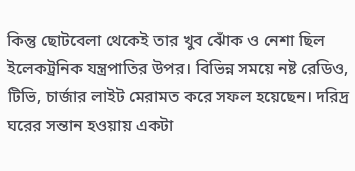কিন্তু ছোটবেলা থেকেই তার খুব ঝোঁক ও নেশা ছিল ইলেকট্রনিক যন্ত্রপাতির উপর। বিভিন্ন সময়ে নষ্ট রেডিও, টিভি, চার্জার লাইট মেরামত করে সফল হয়েছেন। দরিদ্র ঘরের সন্তান হওয়ায় একটা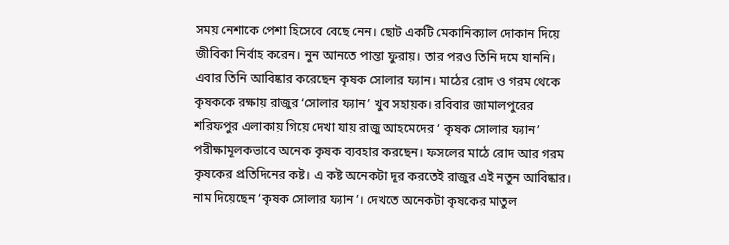সময় নেশাকে পেশা হিসেবে বেছে নেন। ছোট একটি মেকানিক্যাল দোকান দিয়ে জীবিকা নির্বাহ করেন। নুন আনতে পান্তা ফুরায়। তার পরও তিনি দমে যাননি। এবার তিনি আবিষ্কার করেছেন কৃষক সোলার ফ্যান। মাঠের রোদ ও গরম থেকে কৃষককে রক্ষায় রাজুর ‘সোলার ফ্যান’ খুব সহায়ক। রবিবার জামালপুরের শরিফপুর এলাকায় গিয়ে দেখা যায় রাজু আহমেদের ‘ কৃষক সোলার ফ্যান’ পরীক্ষামূলকভাবে অনেক কৃষক ব্যবহার করছেন। ফসলের মাঠে রোদ আর গরম কৃষকের প্রতিদিনের কষ্ট। এ কষ্ট অনেকটা দূর করতেই রাজুর এই নতুন আবিষ্কার। নাম দিয়েছেন ‘কৃষক সোলার ফ্যান’। দেখতে অনেকটা কৃষকের মাতুল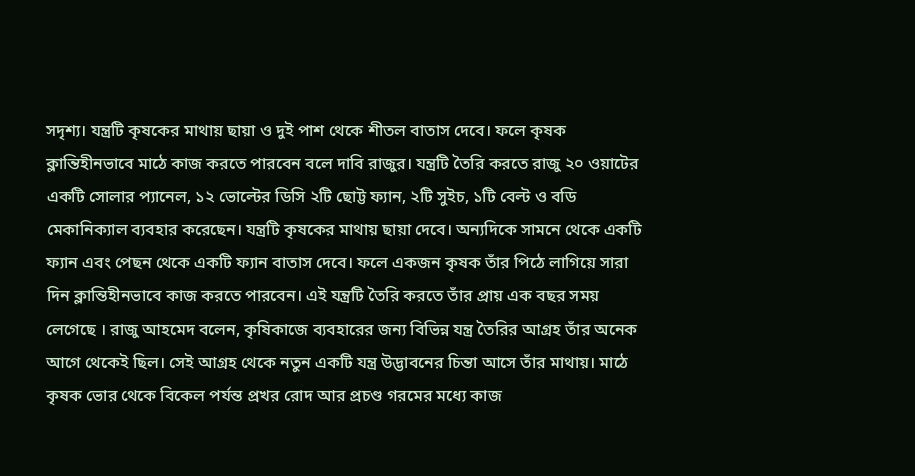সদৃশ্য। যন্ত্রটি কৃষকের মাথায় ছায়া ও দুই পাশ থেকে শীতল বাতাস দেবে। ফলে কৃষক ক্লান্তিহীনভাবে মাঠে কাজ করতে পারবেন বলে দাবি রাজুর। যন্ত্রটি তৈরি করতে রাজু ২০ ওয়াটের একটি সোলার প্যানেল, ১২ ভোল্টের ডিসি ২টি ছোট্ট ফ্যান, ২টি সুইচ, ১টি বেল্ট ও বডি মেকানিক্যাল ব্যবহার করেছেন। যন্ত্রটি কৃষকের মাথায় ছায়া দেবে। অন্যদিকে সামনে থেকে একটি ফ্যান এবং পেছন থেকে একটি ফ্যান বাতাস দেবে। ফলে একজন কৃষক তাঁর পিঠে লাগিয়ে সারা দিন ক্লান্তিহীনভাবে কাজ করতে পারবেন। এই যন্ত্রটি তৈরি করতে তাঁর প্রায় এক বছর সময় লেগেছে । রাজু আহমেদ বলেন, কৃষিকাজে ব্যবহারের জন্য বিভিন্ন যন্ত্র তৈরির আগ্রহ তাঁর অনেক আগে থেকেই ছিল। সেই আগ্রহ থেকে নতুন একটি যন্ত্র উদ্ভাবনের চিন্তা আসে তাঁর মাথায়। মাঠে কৃষক ভোর থেকে বিকেল পর্যন্ত প্রখর রোদ আর প্রচণ্ড গরমের মধ্যে কাজ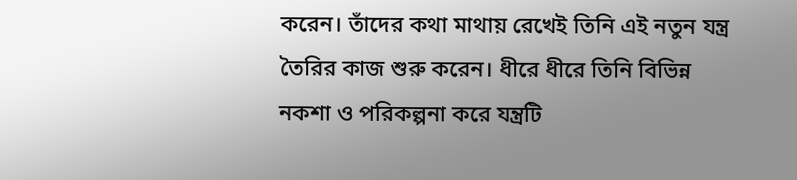করেন। তাঁদের কথা মাথায় রেখেই তিনি এই নতুন যন্ত্র তৈরির কাজ শুরু করেন। ধীরে ধীরে তিনি বিভিন্ন নকশা ও পরিকল্পনা করে যন্ত্রটি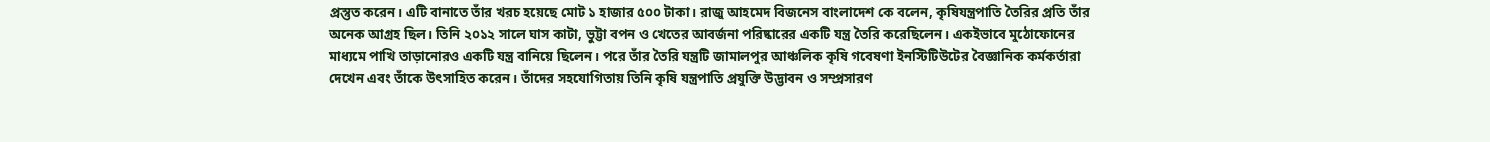প্রস্তুত করেন। এটি বানাতে তাঁর খরচ হয়েছে মোট ১ হাজার ৫০০ টাকা। রাজু আহমেদ বিজনেস বাংলাদেশ কে বলেন, কৃষিযন্ত্রপাতি তৈরির প্রতি তাঁর অনেক আগ্রহ ছিল। তিনি ২০১২ সালে ঘাস কাটা, ভুট্টা বপন ও খেতের আবর্জনা পরিষ্কারের একটি যন্ত্র তৈরি করেছিলেন। একইভাবে মুঠোফোনের মাধ্যমে পাখি তাড়ানোরও একটি যন্ত্র বানিয়ে ছিলেন। পরে তাঁর তৈরি যন্ত্রটি জামালপুর আঞ্চলিক কৃষি গবেষণা ইনস্টিটিউটের বৈজ্ঞানিক কর্মকর্তারা দেখেন এবং তাঁকে উৎসাহিত করেন। তাঁদের সহযোগিতায় তিনি কৃষি যন্ত্রপাতি প্রযুক্তি উদ্ভাবন ও সম্প্রসারণ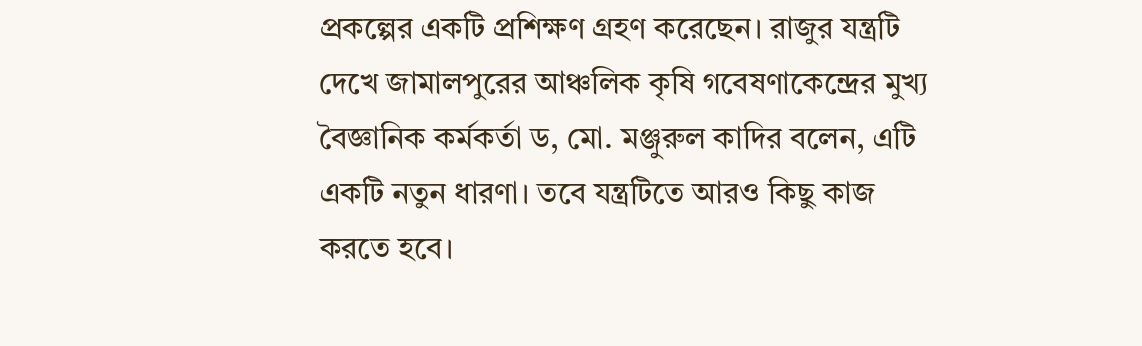প্রকল্পের একটি প্রশিক্ষণ গ্রহণ করেছেন। রাজুর যন্ত্রটি দেখে জামালপুরের আঞ্চলিক কৃষি গবেষণাকেন্দ্রের মুখ্য বৈজ্ঞানিক কর্মকর্তা ড, মো. মঞ্জুরুল কাদির বলেন, এটি একটি নতুন ধারণা। তবে যন্ত্রটিতে আরও কিছু কাজ করতে হবে।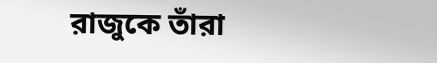রাজুকে তাঁরা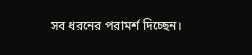সব ধরনের পরামর্শ দিচ্ছেন।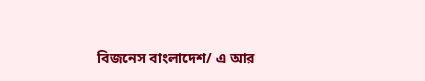বিজনেস বাংলাদেশ/ এ আর